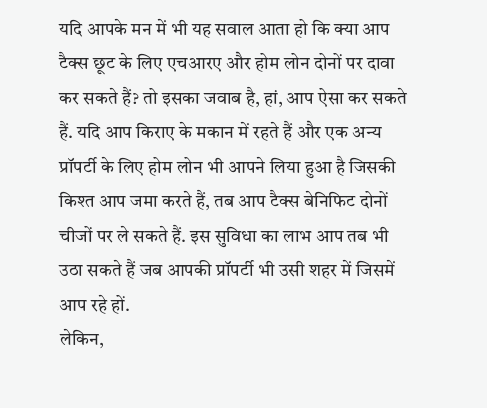यदि आपके मन में भी यह सवाल आता हो कि क्या आप टैक्स छूट के लिए एचआरए और होम लोन दोनों पर दावा कर सकते हैं? तो इसका जवाब है, हां, आप ऐसा कर सकते हैं. यदि आप किराए के मकान में रहते हैं और एक अन्य प्रॉपर्टी के लिए होम लोन भी आपने लिया हुआ है जिसकी किश्त आप जमा करते हैं, तब आप टैक्स बेनिफिट दोनों चीजों पर ले सकते हैं. इस सुविधा का लाभ आप तब भी उठा सकते हैं जब आपकी प्रॉपर्टी भी उसी शहर में जिसमें आप रहे हों.
लेकिन,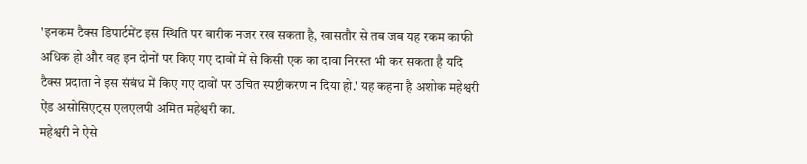'इनकम टैक्स डिपार्टमेंट इस स्थिति पर बारीक नजर रख सकता है, खासतौर से तब जब यह रकम काफी अधिक हो और वह इन दोनों पर किए गए दावों में से किसी एक का दावा निरस्त भी कर सकता है यदि टैक्स प्रदाता ने इस संबंध में किए गए दावों पर उचित स्पष्टीकरण न दिया हो.' यह कहना है अशोक महेश्वरी ऐंड असोसिएट्स एलएलपी अमित महेश्वरी का.
महेश्वरी ने ऐसे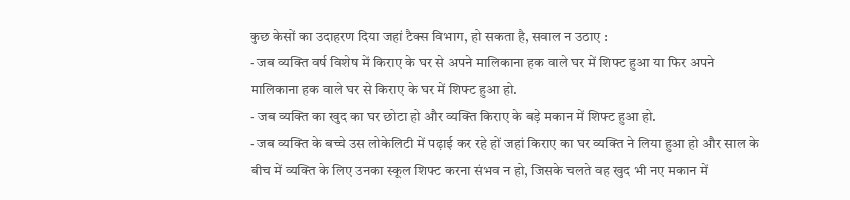कुछ केसों का उदाहरण दिया जहां टैक्स विभाग, हो सकता है, सवाल न उठाए :
- जब व्यक्ति वर्ष विशेष में किराए के घर से अपने मालिकाना हक वाले घर में शिफ्ट हुआ या फिर अपने मालिकाना हक वाले घर से किराए के घर में शिफ्ट हुआ हो.
- जब व्यक्ति का खुद का घर छोटा हो और व्यक्ति किराए के बड़े मकान में शिफ्ट हुआ हो.
- जब व्यक्ति के बच्चे उस लोकेलिटी में पढ़ाई कर रहे हों जहां किराए का घर व्यक्ति ने लिया हुआ हो और साल के बीच में व्यक्ति के लिए उनका स्कूल शिफ्ट करना संभव न हो, जिसके चलते वह खुद भी नए मकान में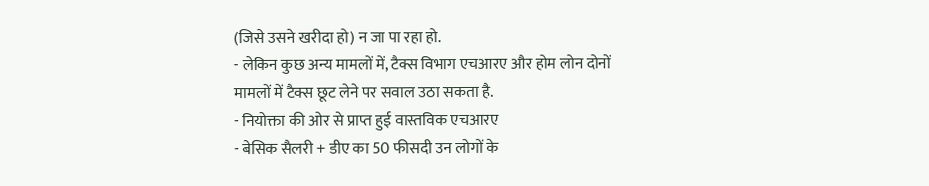(जिसे उसने खरीदा हो) न जा पा रहा हो.
- लेकिन कुछ अन्य मामलों में, टैक्स विभाग एचआरए और होम लोन दोनों मामलों में टैक्स छूट लेने पर सवाल उठा सकता है.
- नियोक्ता की ओर से प्राप्त हुई वास्तविक एचआरए
- बेसिक सैलरी + डीए का 50 फीसदी उन लोगों के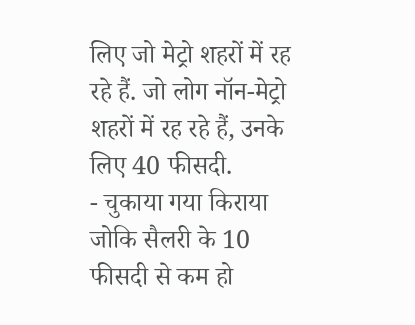लिए जो मेट्रो शहरों में रह रहे हैं. जो लोग नॉन-मेट्रो शहरों में रह रहे हैं, उनके लिए 40 फीसदी.
- चुकाया गया किराया जोकि सैलरी के 10 फीसदी से कम हो